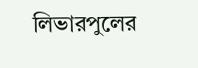লিভারপুলের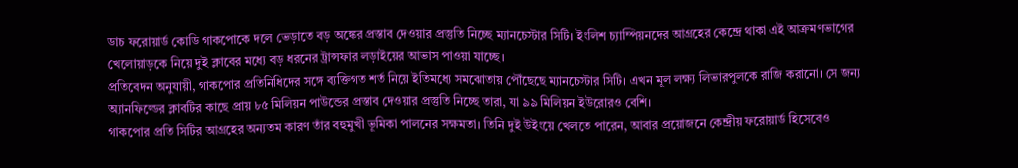ডাচ ফরোয়ার্ড কোডি গাকপোকে দলে ভেড়াতে বড় অঙ্কের প্রস্তাব দেওয়ার প্রস্তুতি নিচ্ছে ম্যানচেস্টার সিটি। ইংলিশ চ্যাম্পিয়নদের আগ্রহের কেন্দ্রে থাকা এই আক্রমণভাগের খেলোয়াড়কে নিয়ে দুই ক্লাবের মধ্যে বড় ধরনের ট্রান্সফার লড়াইয়ের আভাস পাওয়া যাচ্ছে।
প্রতিবেদন অনুযায়ী, গাকপোর প্রতিনিধিদের সঙ্গে ব্যক্তিগত শর্ত নিয়ে ইতিমধ্যে সমঝোতায় পৌঁছেছে ম্যানচেস্টার সিটি। এখন মূল লক্ষ্য লিভারপুলকে রাজি করানো। সে জন্য অ্যানফিল্ডের ক্লাবটির কাছে প্রায় ৮৫ মিলিয়ন পাউন্ডের প্রস্তাব দেওয়ার প্রস্তুতি নিচ্ছে তারা, যা ৯৯ মিলিয়ন ইউরোরও বেশি।
গাকপোর প্রতি সিটির আগ্রহের অন্যতম কারণ তাঁর বহুমুখী ভূমিকা পালনের সক্ষমতা। তিনি দুই উইংয়ে খেলতে পারেন, আবার প্রয়োজনে কেন্দ্রীয় ফরোয়ার্ড হিসেবেও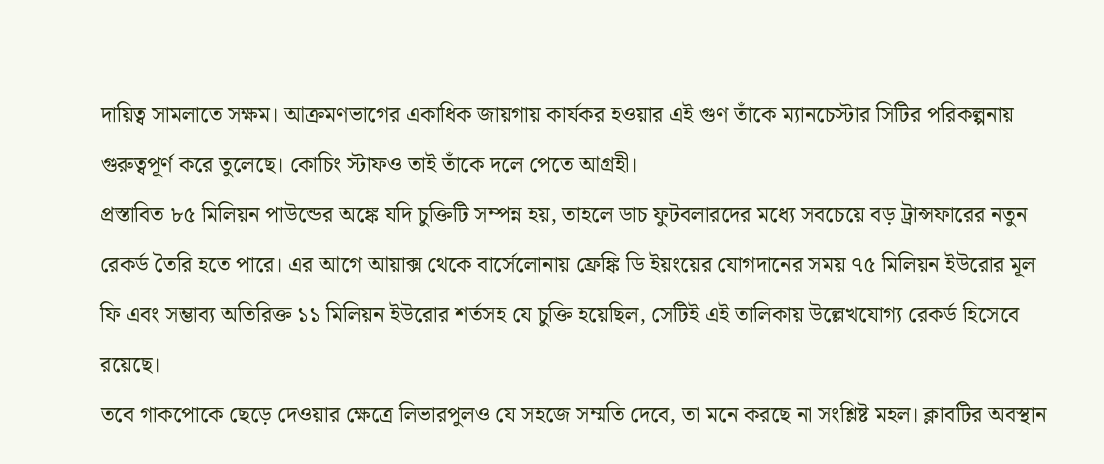দায়িত্ব সামলাতে সক্ষম। আক্রমণভাগের একাধিক জায়গায় কার্যকর হওয়ার এই গুণ তাঁকে ম্যানচেস্টার সিটির পরিকল্পনায় গুরুত্বপূর্ণ করে তুলেছে। কোচিং স্টাফও তাই তাঁকে দলে পেতে আগ্রহী।
প্রস্তাবিত ৮৫ মিলিয়ন পাউন্ডের অঙ্কে যদি চুক্তিটি সম্পন্ন হয়, তাহলে ডাচ ফুটবলারদের মধ্যে সবচেয়ে বড় ট্রান্সফারের নতুন রেকর্ড তৈরি হতে পারে। এর আগে আয়াক্স থেকে বার্সেলোনায় ফ্রেঙ্কি ডি ইয়ংয়ের যোগদানের সময় ৭৫ মিলিয়ন ইউরোর মূল ফি এবং সম্ভাব্য অতিরিক্ত ১১ মিলিয়ন ইউরোর শর্তসহ যে চুক্তি হয়েছিল, সেটিই এই তালিকায় উল্লেখযোগ্য রেকর্ড হিসেবে রয়েছে।
তবে গাকপোকে ছেড়ে দেওয়ার ক্ষেত্রে লিভারপুলও যে সহজে সম্মতি দেবে, তা মনে করছে না সংশ্লিষ্ট মহল। ক্লাবটির অবস্থান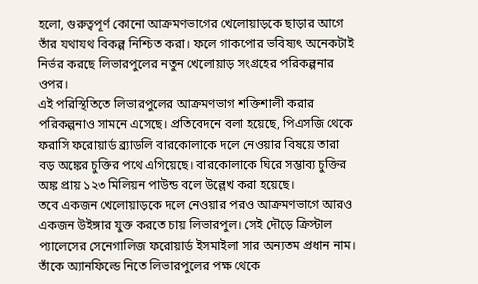হলো, গুরুত্বপূর্ণ কোনো আক্রমণভাগের খেলোয়াড়কে ছাড়ার আগে তাঁর যথাযথ বিকল্প নিশ্চিত করা। ফলে গাকপোর ভবিষ্যৎ অনেকটাই নির্ভর করছে লিভারপুলের নতুন খেলোয়াড় সংগ্রহের পরিকল্পনার ওপর।
এই পরিস্থিতিতে লিভারপুলের আক্রমণভাগ শক্তিশালী করার পরিকল্পনাও সামনে এসেছে। প্রতিবেদনে বলা হয়েছে, পিএসজি থেকে ফরাসি ফরোয়ার্ড ব্র্যাডলি বারকোলাকে দলে নেওয়ার বিষয়ে তারা বড় অঙ্কের চুক্তির পথে এগিয়েছে। বারকোলাকে ঘিরে সম্ভাব্য চুক্তির অঙ্ক প্রায় ১২৩ মিলিয়ন পাউন্ড বলে উল্লেখ করা হয়েছে।
তবে একজন খেলোয়াড়কে দলে নেওয়ার পরও আক্রমণভাগে আরও একজন উইঙ্গার যুক্ত করতে চায় লিভারপুল। সেই দৌড়ে ক্রিস্টাল প্যালেসের সেনেগালিজ ফরোয়ার্ড ইসমাইলা সার অন্যতম প্রধান নাম। তাঁকে অ্যানফিল্ডে নিতে লিভারপুলের পক্ষ থেকে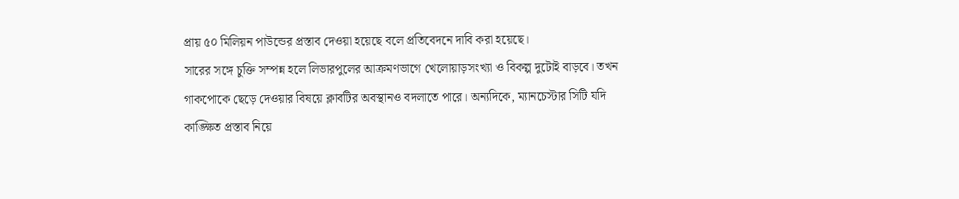প্রায় ৫০ মিলিয়ন পাউন্ডের প্রস্তাব দেওয়া হয়েছে বলে প্রতিবেদনে দাবি করা হয়েছে।
সারের সঙ্গে চুক্তি সম্পন্ন হলে লিভারপুলের আক্রমণভাগে খেলোয়াড়সংখ্যা ও বিকল্প দুটোই বাড়বে। তখন গাকপোকে ছেড়ে দেওয়ার বিষয়ে ক্লাবটির অবস্থানও বদলাতে পারে। অন্যদিকে, ম্যানচেস্টার সিটি যদি কাঙ্ক্ষিত প্রস্তাব নিয়ে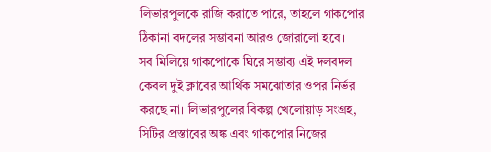লিভারপুলকে রাজি করাতে পারে, তাহলে গাকপোর ঠিকানা বদলের সম্ভাবনা আরও জোরালো হবে।
সব মিলিয়ে গাকপোকে ঘিরে সম্ভাব্য এই দলবদল কেবল দুই ক্লাবের আর্থিক সমঝোতার ওপর নির্ভর করছে না। লিভারপুলের বিকল্প খেলোয়াড় সংগ্রহ, সিটির প্রস্তাবের অঙ্ক এবং গাকপোর নিজের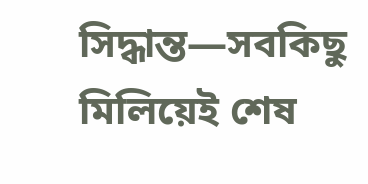সিদ্ধান্ত—সবকিছু মিলিয়েই শেষ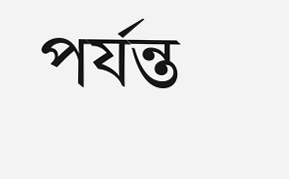পর্যন্ত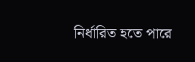নির্ধারিত হতে পারে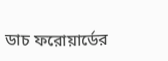ডাচ ফরোয়ার্ডের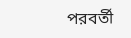পরবর্তী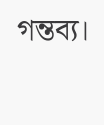গন্তব্য।